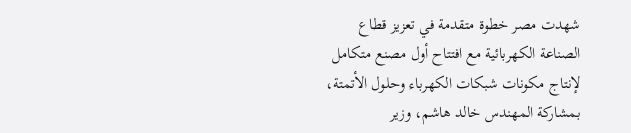شهدت مصر خطوة متقدمة في تعزيز قطاع الصناعة الكهربائية مع افتتاح أول مصنع متكامل لإنتاج مكونات شبكات الكهرباء وحلول الأتمتة، بمشاركة المهندس خالد هاشم، وزير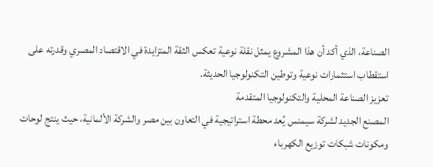الصناعة، الذي أكد أن هذا المشروع يمثل نقلة نوعية تعكس الثقة المتزايدة في الاقتصاد المصري وقدرته على استقطاب استثمارات نوعية وتوطين التكنولوجيا الحديثة.
تعزيز الصناعة المحلية والتكنولوجيا المتقدمة
المصنع الجديد لشركة سيمنس يُعد محطة استراتيجية في التعاون بين مصر والشركة الألمانية، حيث ينتج لوحات ومكونات شبكات توزيع الكهرباء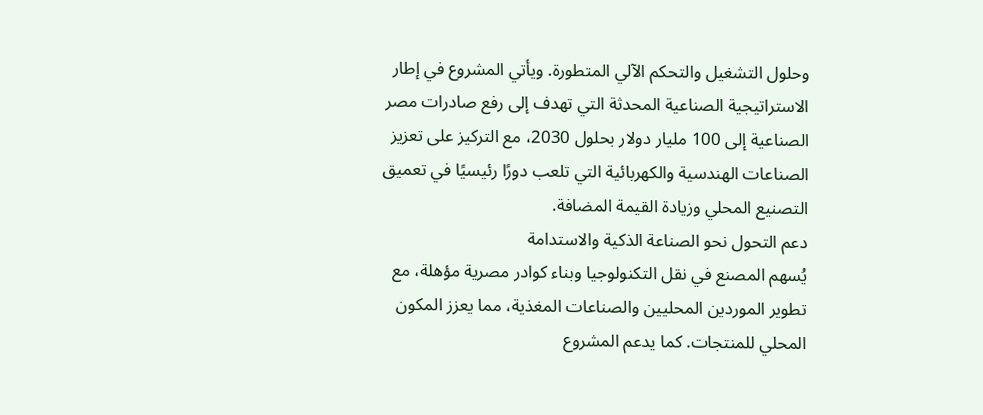وحلول التشغيل والتحكم الآلي المتطورة. ويأتي المشروع في إطار الاستراتيجية الصناعية المحدثة التي تهدف إلى رفع صادرات مصر الصناعية إلى 100 مليار دولار بحلول 2030، مع التركيز على تعزيز الصناعات الهندسية والكهربائية التي تلعب دورًا رئيسيًا في تعميق التصنيع المحلي وزيادة القيمة المضافة.
دعم التحول نحو الصناعة الذكية والاستدامة
يُسهم المصنع في نقل التكنولوجيا وبناء كوادر مصرية مؤهلة، مع تطوير الموردين المحليين والصناعات المغذية، مما يعزز المكون المحلي للمنتجات. كما يدعم المشروع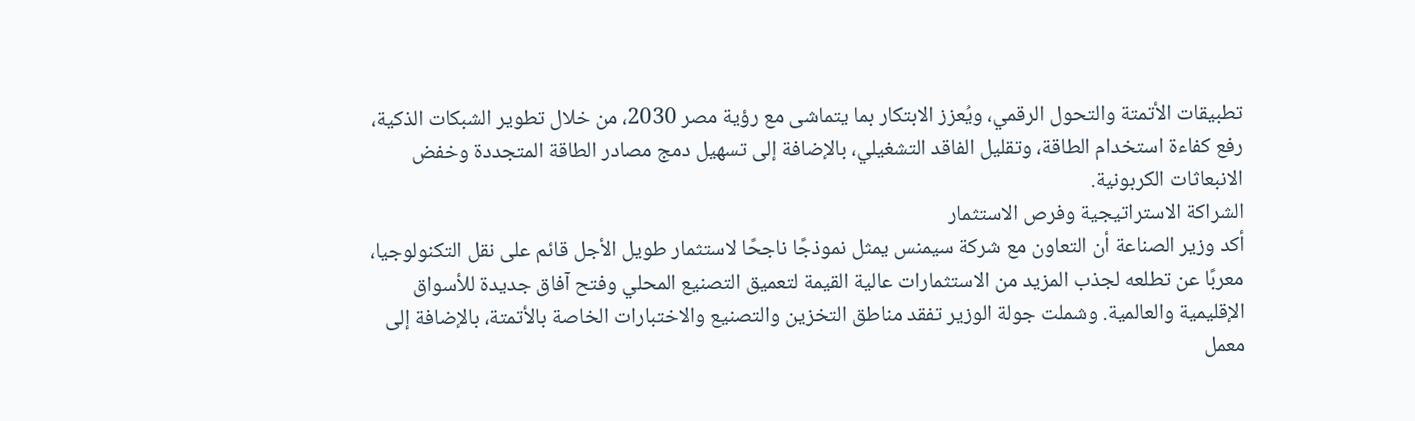تطبيقات الأتمتة والتحول الرقمي، ويُعزز الابتكار بما يتماشى مع رؤية مصر 2030، من خلال تطوير الشبكات الذكية، رفع كفاءة استخدام الطاقة، وتقليل الفاقد التشغيلي، بالإضافة إلى تسهيل دمج مصادر الطاقة المتجددة وخفض الانبعاثات الكربونية.
الشراكة الاستراتيجية وفرص الاستثمار
أكد وزير الصناعة أن التعاون مع شركة سيمنس يمثل نموذجًا ناجحًا لاستثمار طويل الأجل قائم على نقل التكنولوجيا، معربًا عن تطلعه لجذب المزيد من الاستثمارات عالية القيمة لتعميق التصنيع المحلي وفتح آفاق جديدة للأسواق الإقليمية والعالمية. وشملت جولة الوزير تفقد مناطق التخزين والتصنيع والاختبارات الخاصة بالأتمتة، بالإضافة إلى معمل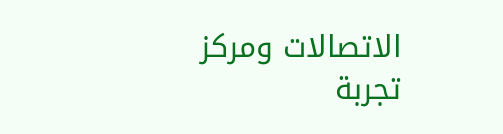الاتصالات ومركز تجربة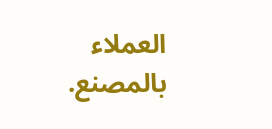العملاء بالمصنع.